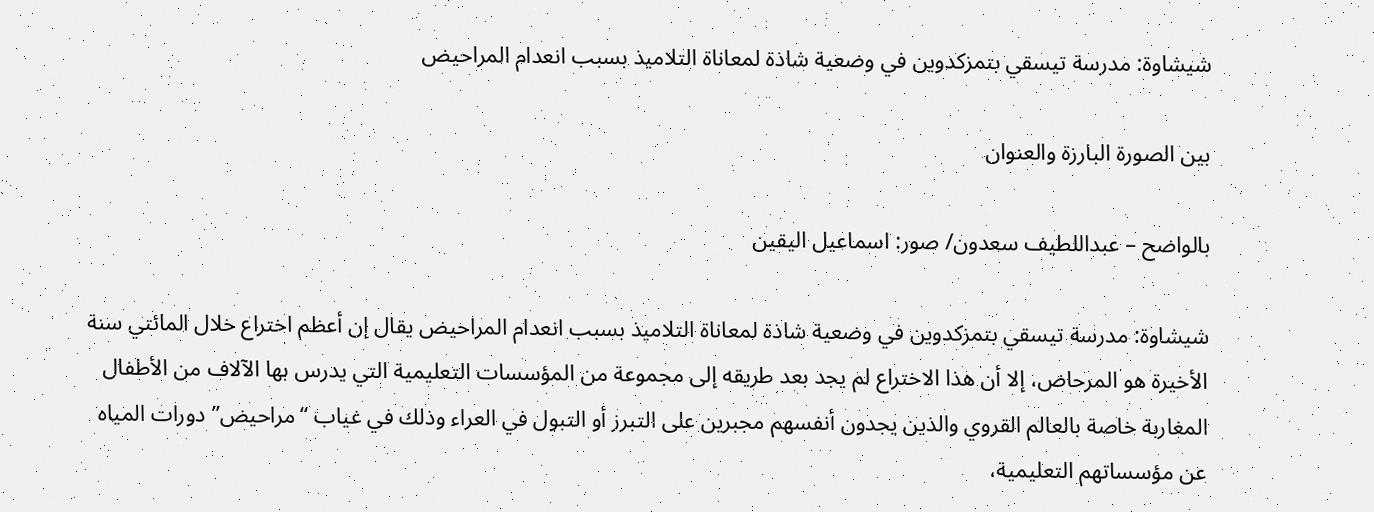شيشاوة: مدرسة تيسقي بتمزكدوين في وضعية شاذة لمعاناة التلاميذ بسبب انعدام المراحيض

بين الصورة البارزة والعنوان

بالواضح – عبداللطيف سعدون/ صور: اسماعيل اليقين

شيشاوة: مدرسة تيسقي بتمزكدوين في وضعية شاذة لمعاناة التلاميذ بسبب انعدام المراحيض يقال إن أعظم اختراع خلال المائتي سنة الأخيرة هو المرحاض، إلا أن هذا الاختراع لم يجد بعد طريقه إلى مجموعة من المؤسسات التعليمية التي يدرس بها الآلاف من الأطفال المغاربة خاصة بالعالم القروي والذين يجدون أنفسهم مجبرين على التبرز أو التبول في العراء وذلك في غياب “مراحيض” دورات المياه عن مؤسساتهم التعليمية،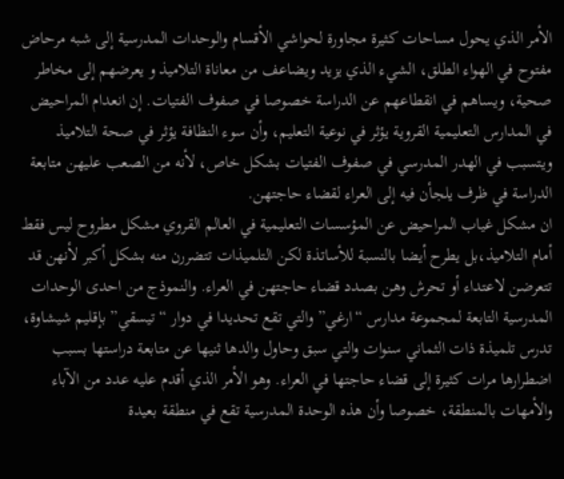الأمر الذي يحول مساحات كثيرة مجاورة لحواشي الأقسام والوحدات المدرسية إلى شبه مرحاض مفتوح في الهواء الطلق، الشيء الذي يزيد ويضاعف من معاناة التلاميذ و يعرضهم إلى مخاطر صحية، ويساهم في انقطاعهم عن الدراسة خصوصا في صفوف الفتيات. إن انعدام المراحيض في المدارس التعليمية القروية يؤثر في نوعية التعليم، وأن سوء النظافة يؤثر في صحة التلاميذ ويتسبب في الهدر المدرسي في صفوف الفتيات بشكل خاص، لأنه من الصعب عليهن متابعة الدراسة في ظرف يلجأن فيه إلى العراء لقضاء حاجتهن.
ان مشكل غياب المراحيض عن المؤسسات التعليمية في العالم القروي مشكل مطروح ليس فقط أمام التلاميذ،بل يطرح أيضا بالنسبة للأساتذة لكن التلميذات تتضررن منه بشكل أكبر لأنهن قد تتعرضن لاعتداء أو تحرش وهن بصدد قضاء حاجتهن في العراء. والنموذج من احدى الوحدات المدرسية التابعة لمجموعة مدارس “ارغي” والتي تقع تحديدا في دوار “تيسقي” بإقليم شيشاوة، تدرس تلميذة ذات الثماني سنوات والتي سبق وحاول والدها ثنيها عن متابعة دراستها بسبب اضطرارها مرات كثيرة إلى قضاء حاجتها في العراء. وهو الأمر الذي أقدم عليه عدد من الآباء والأمهات بالمنطقة، خصوصا وأن هذه الوحدة المدرسية تقع في منطقة بعيدة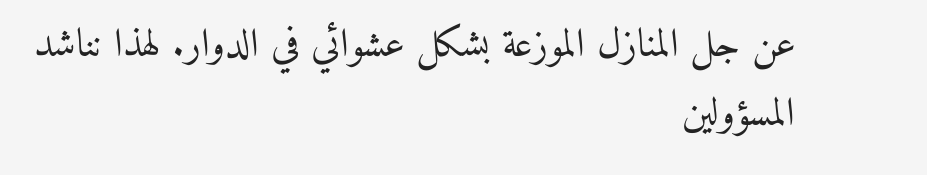عن جل المنازل الموزعة بشكل عشوائي في الدوار. لهذا نناشد المسؤولين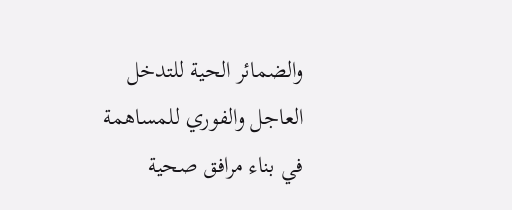والضمائر الحية للتدخل العاجل والفوري للمساهمة في بناء مرافق صحية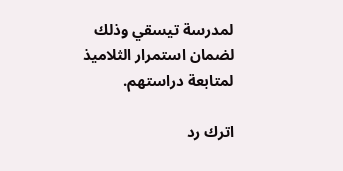لمدرسة تيسقي وذلك لضمان استمرار الثلاميذ لمتابعة دراستهم.

اترك رد